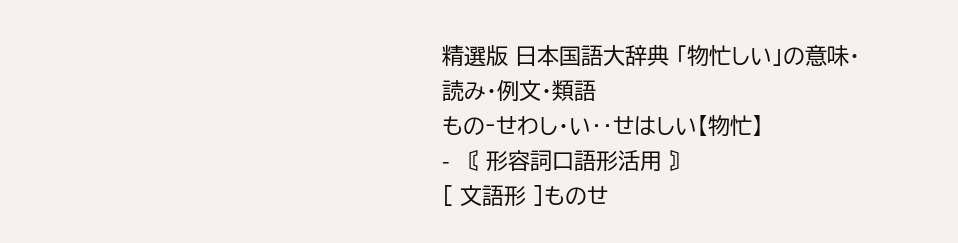精選版 日本国語大辞典 「物忙しい」の意味・読み・例文・類語
もの‐せわし・い‥せはしい【物忙】
- 〘 形容詞口語形活用 〙
[ 文語形 ]ものせ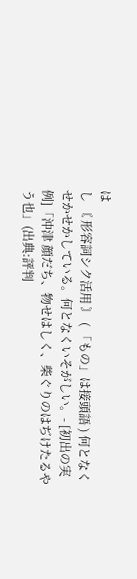は
し 〘 形容詞シク活用 〙 ( 「もの」は接頭語 ) 何となくせかせかしている。何となくいそがしい。- [初出の実例]「沖津 顔だち、物せはしく、柴ぐりのはぢけたるやう也」(出典:評判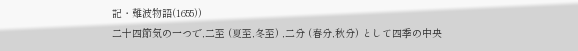記・難波物語(1655))
二十四節気の一つで,二至 (夏至,冬至) ,二分 (春分,秋分) として四季の中央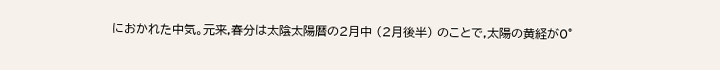におかれた中気。元来,春分は太陰太陽暦の2月中 (2月後半) のことで,太陽の黄経が0°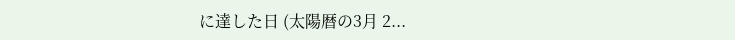に達した日 (太陽暦の3月 2...